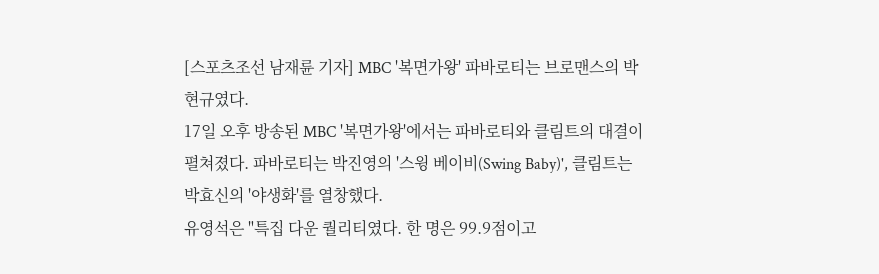[스포츠조선 남재륜 기자] MBC '복면가왕' 파바로티는 브로맨스의 박현규였다.
17일 오후 방송된 MBC '복면가왕'에서는 파바로티와 클림트의 대결이 펼쳐졌다. 파바로티는 박진영의 '스윙 베이비(Swing Baby)', 클림트는 박효신의 '야생화'를 열창했다.
유영석은 "특집 다운 퀄리티였다. 한 명은 99.9점이고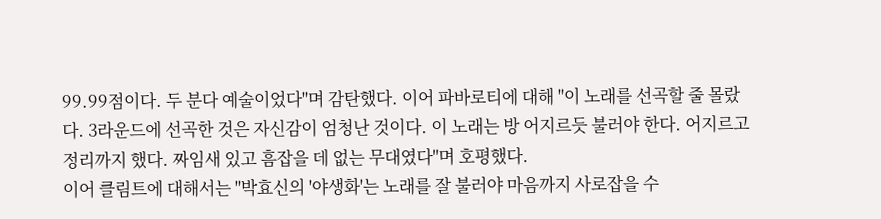99.99점이다. 두 분다 예술이었다"며 감탄했다. 이어 파바로티에 대해 "이 노래를 선곡할 줄 몰랐다. 3라운드에 선곡한 것은 자신감이 엄청난 것이다. 이 노래는 방 어지르듯 불러야 한다. 어지르고 정리까지 했다. 짜임새 있고 흠잡을 데 없는 무대였다"며 호평했다.
이어 클림트에 대해서는 "박효신의 '야생화'는 노래를 잘 불러야 마음까지 사로잡을 수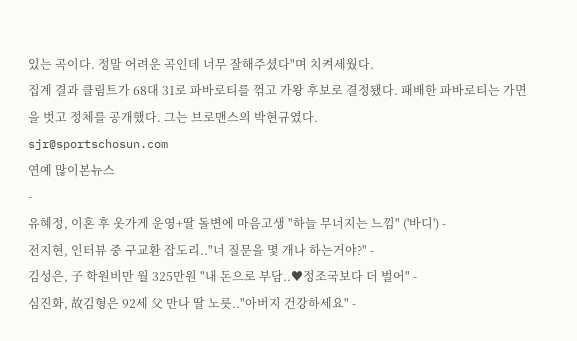있는 곡이다. 정말 어려운 곡인데 너무 잘해주셨다"며 치켜세웠다.
집계 결과 클림트가 68대 31로 파바로티를 꺾고 가왕 후보로 결정됐다. 패배한 파바로티는 가면을 벗고 정체를 공개했다. 그는 브로맨스의 박현규였다.
sjr@sportschosun.com
연예 많이본뉴스
-
유혜정, 이혼 후 옷가게 운영+딸 돌변에 마음고생 "하늘 무너지는 느낌" ('바디') -
전지현, 인터뷰 중 구교환 잡도리.."너 질문을 몇 개나 하는거야?" -
김성은, 子 학원비만 월 325만원 "내 돈으로 부담..♥정조국보다 더 벌어" -
심진화, 故김형은 92세 父 만나 딸 노릇.."아버지 건강하세요" -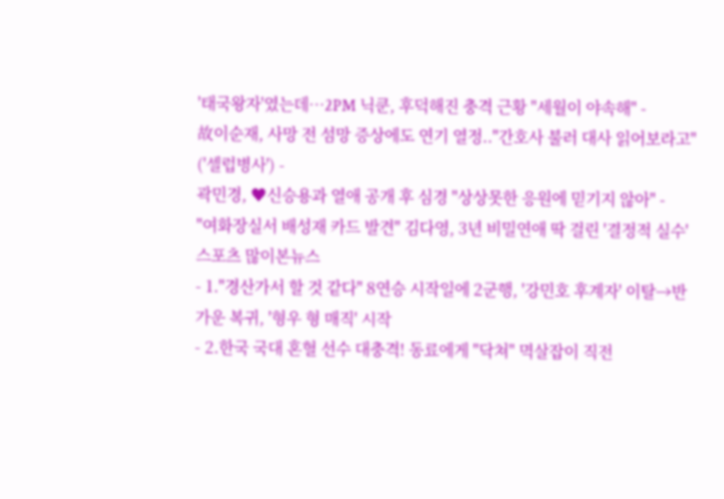'태국왕자'였는데…2PM 닉쿤, 후덕해진 충격 근황 "세월이 야속해" -
故이순재, 사망 전 섬망 증상에도 연기 열정.."간호사 불러 대사 읽어보라고" ('셀럽병사') -
곽민경, ♥신승용과 열애 공개 후 심경 "상상못한 응원에 믿기지 않아" -
"여화장실서 배성재 카드 발견" 김다영, 3년 비밀연애 딱 걸린 '결정적 실수'
스포츠 많이본뉴스
- 1."경산가서 할 것 같다" 8연승 시작일에 2군행, '강민호 후계자' 이탈→반가운 복귀, '형우 형 매직' 시작
- 2.한국 국대 혼혈 선수 대충격! 동료에게 "닥쳐" 멱살잡이 직전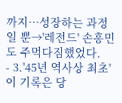까지…성장하는 과정일 뿐→'레전드' 손흥민도 주먹다짐했었다.
- 3.'45년 역사상 최초' 이 기록은 당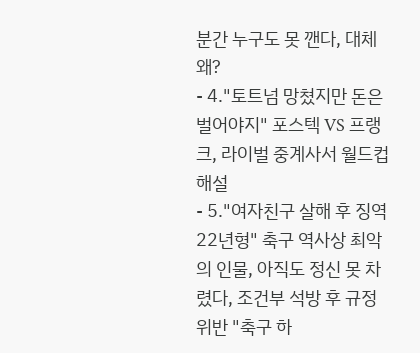분간 누구도 못 깬다, 대체 왜?
- 4."토트넘 망쳤지만 돈은 벌어야지" 포스텍 VS 프랭크, 라이벌 중계사서 월드컵 해설
- 5."여자친구 살해 후 징역 22년형" 축구 역사상 최악의 인물, 아직도 정신 못 차렸다, 조건부 석방 후 규정 위반 "축구 하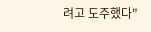려고 도주했다"